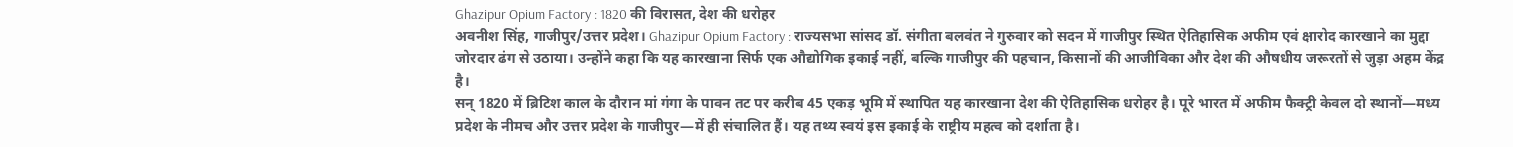Ghazipur Opium Factory : 1820 की विरासत, देश की धरोहर
अवनीश सिंह, गाजीपुर/उत्तर प्रदेश। Ghazipur Opium Factory : राज्यसभा सांसद डॉ. संगीता बलवंत ने गुरुवार को सदन में गाजीपुर स्थित ऐतिहासिक अफीम एवं क्षारोद कारखाने का मुद्दा जोरदार ढंग से उठाया। उन्होंने कहा कि यह कारखाना सिर्फ एक औद्योगिक इकाई नहीं, बल्कि गाजीपुर की पहचान, किसानों की आजीविका और देश की औषधीय जरूरतों से जुड़ा अहम केंद्र है।
सन् 1820 में ब्रिटिश काल के दौरान मां गंगा के पावन तट पर करीब 45 एकड़ भूमि में स्थापित यह कारखाना देश की ऐतिहासिक धरोहर है। पूरे भारत में अफीम फैक्ट्री केवल दो स्थानों—मध्य प्रदेश के नीमच और उत्तर प्रदेश के गाजीपुर—में ही संचालित हैं। यह तथ्य स्वयं इस इकाई के राष्ट्रीय महत्व को दर्शाता है।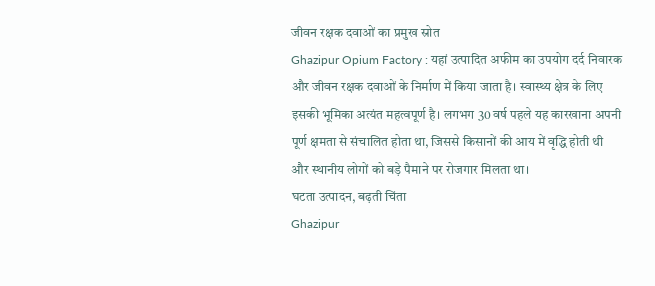जीवन रक्षक दवाओं का प्रमुख स्रोत
Ghazipur Opium Factory : यहां उत्पादित अफीम का उपयोग दर्द निवारक और जीवन रक्षक दवाओं के निर्माण में किया जाता है। स्वास्थ्य क्षेत्र के लिए इसकी भूमिका अत्यंत महत्वपूर्ण है। लगभग 30 वर्ष पहले यह कारखाना अपनी पूर्ण क्षमता से संचालित होता था, जिससे किसानों की आय में वृद्धि होती थी और स्थानीय लोगों को बड़े पैमाने पर रोजगार मिलता था।
घटता उत्पादन, बढ़ती चिंता
Ghazipur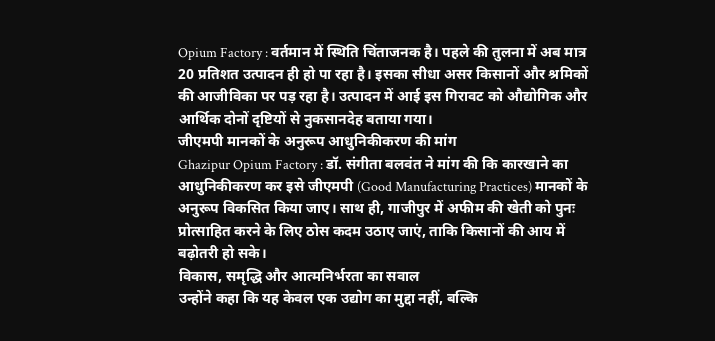Opium Factory : वर्तमान में स्थिति चिंताजनक है। पहले की तुलना में अब मात्र 20 प्रतिशत उत्पादन ही हो पा रहा है। इसका सीधा असर किसानों और श्रमिकों की आजीविका पर पड़ रहा है। उत्पादन में आई इस गिरावट को औद्योगिक और आर्थिक दोनों दृष्टियों से नुकसानदेह बताया गया।
जीएमपी मानकों के अनुरूप आधुनिकीकरण की मांग
Ghazipur Opium Factory : डॉ. संगीता बलवंत ने मांग की कि कारखाने का आधुनिकीकरण कर इसे जीएमपी (Good Manufacturing Practices) मानकों के अनुरूप विकसित किया जाए। साथ ही, गाजीपुर में अफीम की खेती को पुनः प्रोत्साहित करने के लिए ठोस कदम उठाए जाएं, ताकि किसानों की आय में बढ़ोतरी हो सके।
विकास, समृद्धि और आत्मनिर्भरता का सवाल
उन्होंने कहा कि यह केवल एक उद्योग का मुद्दा नहीं, बल्कि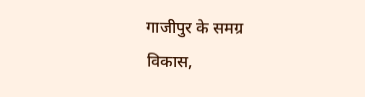गाजीपुर के समग्र विकास,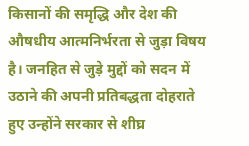किसानों की समृद्धि और देश की औषधीय आत्मनिर्भरता से जुड़ा विषय है। जनहित से जुड़े मुद्दों को सदन में उठाने की अपनी प्रतिबद्धता दोहराते हुए उन्होंने सरकार से शीघ्र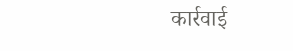कार्रवाई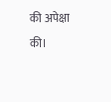की अपेक्षा की।